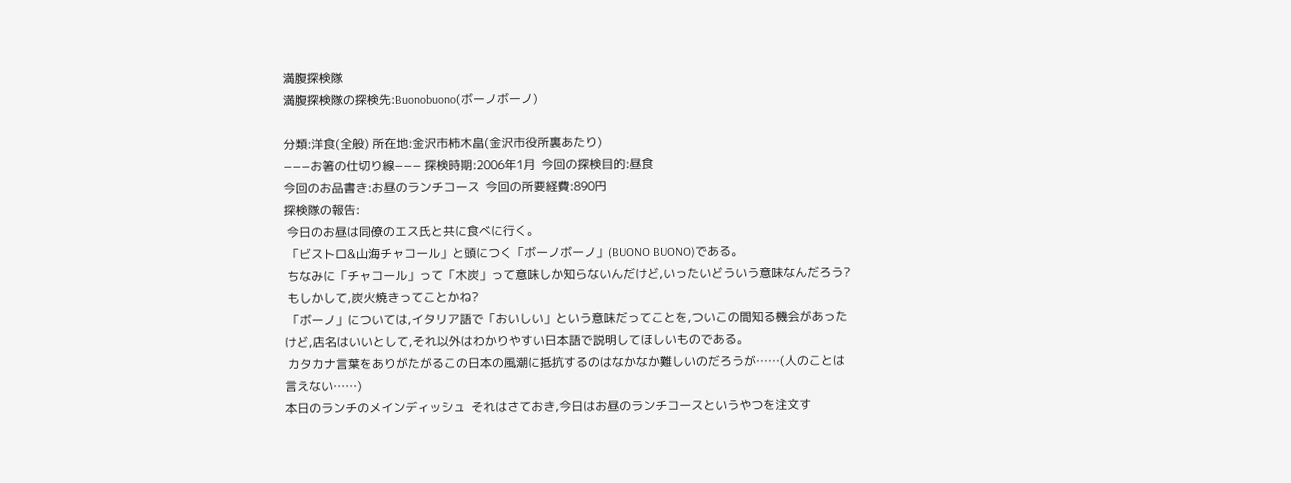満腹探検隊
満腹探検隊の探検先:Buonobuono(ボーノボーノ)

分類:洋食(全般) 所在地:金沢市柿木畠(金沢市役所裏あたり)
−−−お箸の仕切り線−−− 探検時期:2006年1月  今回の探検目的:昼食
今回のお品書き:お昼のランチコース  今回の所要経費:890円
探検隊の報告:
 今日のお昼は同僚のエス氏と共に食べに行く。
 「ビストロ&山海チャコール」と頭につく「ボーノボーノ」(BUONO BUONO)である。
 ちなみに「チャコール」って「木炭」って意味しか知らないんだけど,いったいどういう意味なんだろう?
 もしかして,炭火焼きってことかね?
 「ボーノ」については,イタリア語で「おいしい」という意味だってことを,ついこの間知る機会があったけど,店名はいいとして,それ以外はわかりやすい日本語で説明してほしいものである。
 カタカナ言葉をありがたがるこの日本の風潮に抵抗するのはなかなか難しいのだろうが……(人のことは言えない……)
本日のランチのメインディッシュ  それはさておき,今日はお昼のランチコースというやつを注文す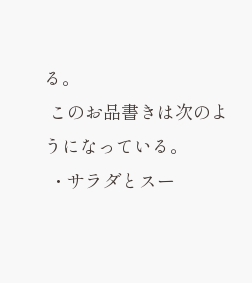る。
 このお品書きは次のようになっている。
 ・サラダとスー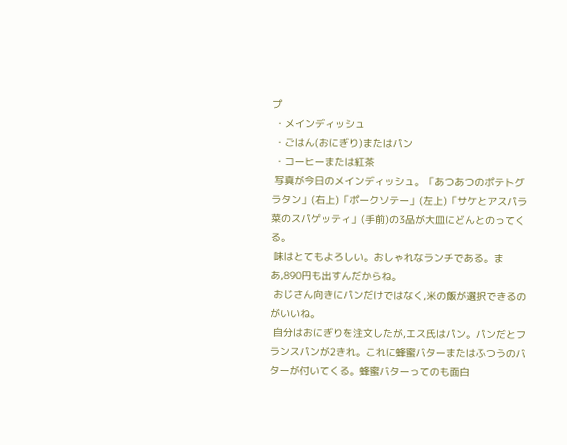プ
 ・メインディッシュ
 ・ごはん(おにぎり)またはパン
 ・コーヒーまたは紅茶
 写真が今日のメインディッシュ。「あつあつのポテトグラタン」(右上)「ポークソテー」(左上)「サケとアスパラ菜のスパゲッティ」(手前)の3品が大皿にどんとのってくる。
 味はとてもよろしい。おしゃれなランチである。まあ,890円も出すんだからね。
 おじさん向きにパンだけではなく,米の飯が選択できるのがいいね。
 自分はおにぎりを注文したが,エス氏はパン。パンだとフランスパンが2きれ。これに蜂蜜バターまたはふつうのバターが付いてくる。蜂蜜バターってのも面白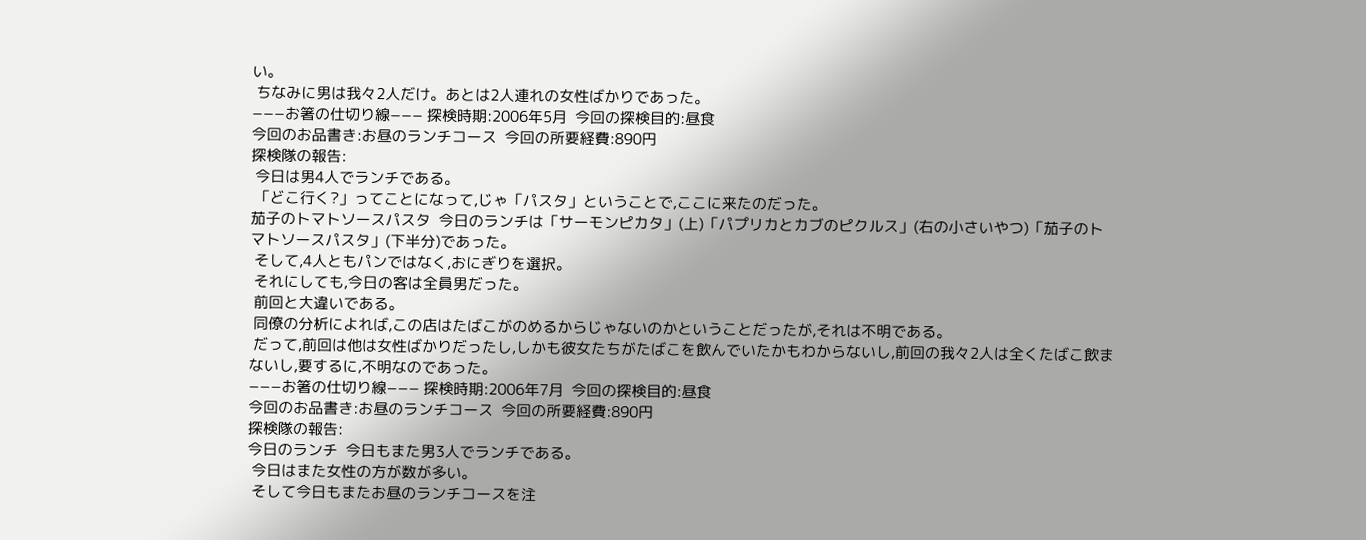い。
 ちなみに男は我々2人だけ。あとは2人連れの女性ばかりであった。
−−−お箸の仕切り線−−− 探検時期:2006年5月  今回の探検目的:昼食
今回のお品書き:お昼のランチコース  今回の所要経費:890円
探検隊の報告:
 今日は男4人でランチである。
 「どこ行く?」ってことになって,じゃ「パスタ」ということで,ここに来たのだった。
茄子のトマトソースパスタ  今日のランチは「サーモンピカタ」(上)「パプリカとカブのピクルス」(右の小さいやつ)「茄子のトマトソースパスタ」(下半分)であった。
 そして,4人ともパンではなく,おにぎりを選択。
 それにしても,今日の客は全員男だった。
 前回と大違いである。
 同僚の分析によれば,この店はたばこがのめるからじゃないのかということだったが,それは不明である。
 だって,前回は他は女性ばかりだったし,しかも彼女たちがたばこを飲んでいたかもわからないし,前回の我々2人は全くたばこ飲まないし,要するに,不明なのであった。
−−−お箸の仕切り線−−− 探検時期:2006年7月  今回の探検目的:昼食
今回のお品書き:お昼のランチコース  今回の所要経費:890円
探検隊の報告:
今日のランチ  今日もまた男3人でランチである。
 今日はまた女性の方が数が多い。
 そして今日もまたお昼のランチコースを注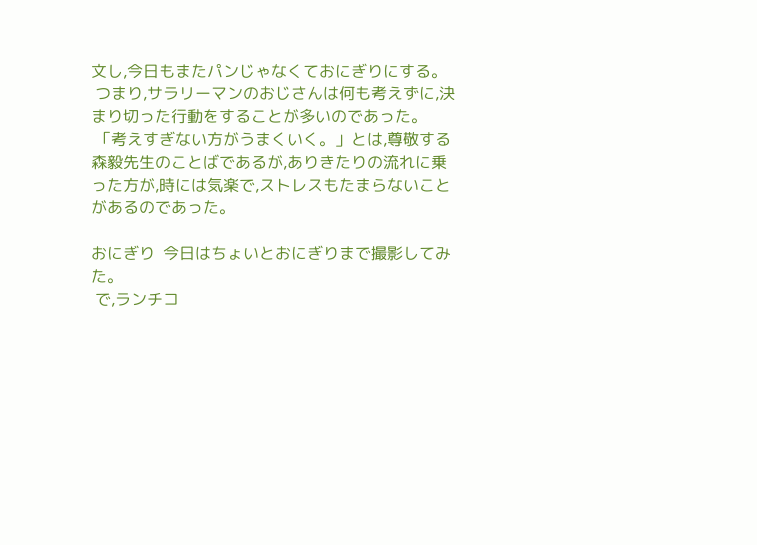文し,今日もまたパンじゃなくておにぎりにする。
 つまり,サラリーマンのおじさんは何も考えずに,決まり切った行動をすることが多いのであった。
 「考えすぎない方がうまくいく。」とは,尊敬する森毅先生のことばであるが,ありきたりの流れに乗った方が,時には気楽で,ストレスもたまらないことがあるのであった。

おにぎり  今日はちょいとおにぎりまで撮影してみた。
 で,ランチコ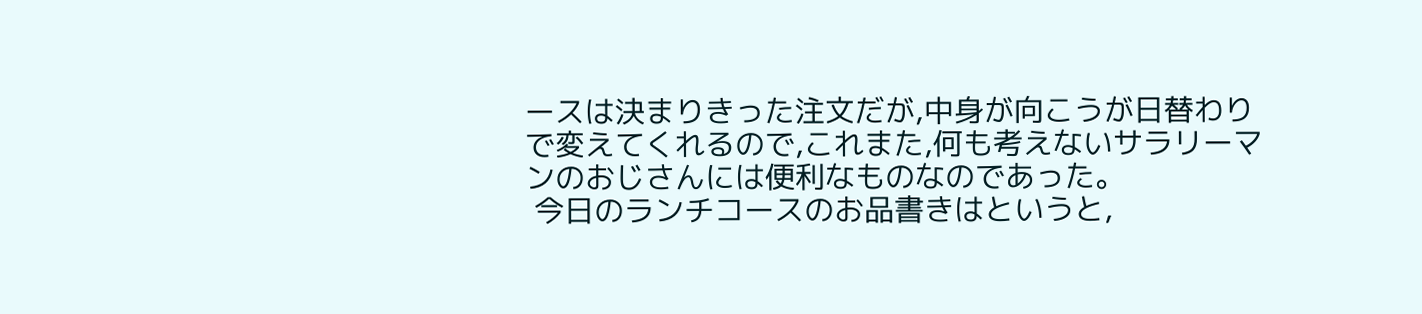ースは決まりきった注文だが,中身が向こうが日替わりで変えてくれるので,これまた,何も考えないサラリーマンのおじさんには便利なものなのであった。
 今日のランチコースのお品書きはというと,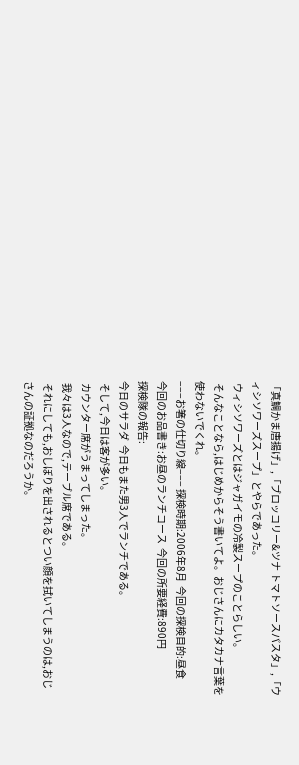「真鯛かま唐揚げ」,「ブロッコリー&ツナ トマトソースパスタ」,「ウィシソワーズスープ」とやらであった。
 ウィシソワーズとはジャガイモの冷製スープのことらしい。
 そんなことなら,はじめからそう書いてよ。おじさんにカタカナ言葉を使わないでくれ。
−−−お箸の仕切り線−−− 探検時期:2006年8月  今回の探検目的:昼食
今回のお品書き:お昼のランチコース  今回の所要経費:890円
探検隊の報告:
今日のサラダ  今日もまた男3人でランチである。
 そして,今日は客が多い。
 カウンター席がうまってしまった。
 我々は3人なので,テーブル席である。
 それにしても,おしぼりを出されるとつい顔を拭いてしまうのは,おじさんの証拠なのだろうか。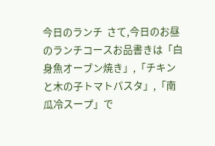今日のランチ  さて,今日のお昼のランチコースお品書きは「白身魚オーブン焼き」,「チキンと木の子トマトパスタ」,「南瓜冷スープ」で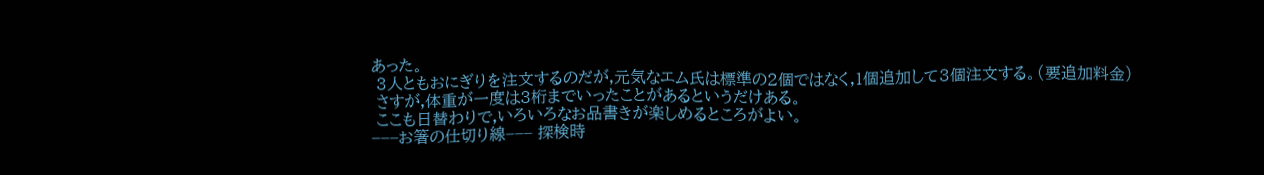あった。
 3人ともおにぎりを注文するのだが,元気なエム氏は標準の2個ではなく,1個追加して3個注文する。(要追加料金)
 さすが,体重が一度は3桁までいったことがあるというだけある。
 ここも日替わりで,いろいろなお品書きが楽しめるところがよい。
−−−お箸の仕切り線−−− 探検時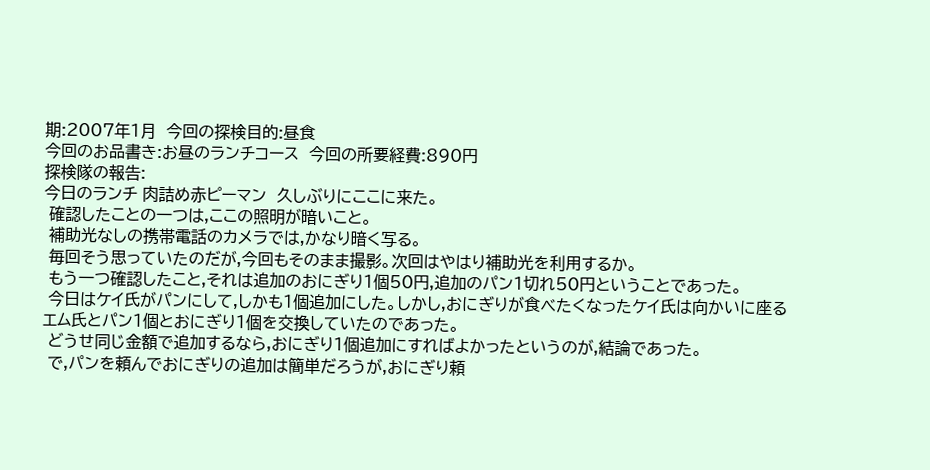期:2007年1月  今回の探検目的:昼食
今回のお品書き:お昼のランチコース  今回の所要経費:890円
探検隊の報告:
今日のランチ 肉詰め赤ピーマン  久しぶりにここに来た。
 確認したことの一つは,ここの照明が暗いこと。
 補助光なしの携帯電話のカメラでは,かなり暗く写る。
 毎回そう思っていたのだが,今回もそのまま撮影。次回はやはり補助光を利用するか。
 もう一つ確認したこと,それは追加のおにぎり1個50円,追加のパン1切れ50円ということであった。
 今日はケイ氏がパンにして,しかも1個追加にした。しかし,おにぎりが食べたくなったケイ氏は向かいに座るエム氏とパン1個とおにぎり1個を交換していたのであった。
 どうせ同じ金額で追加するなら,おにぎり1個追加にすればよかったというのが,結論であった。
 で,パンを頼んでおにぎりの追加は簡単だろうが,おにぎり頼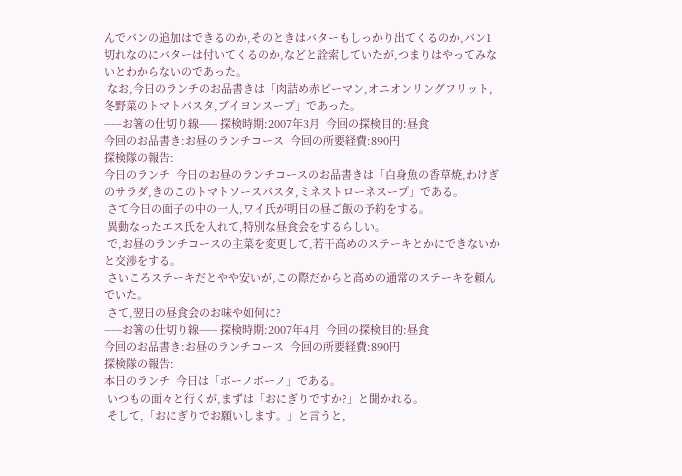んでパンの追加はできるのか,そのときはバターもしっかり出てくるのか,パン1切れなのにバターは付いてくるのか,などと詮索していたが,つまりはやってみないとわからないのであった。
 なお,今日のランチのお品書きは「肉詰め赤ピーマン,オニオンリングフリット,冬野菜のトマトパスタ,ブイヨンスープ」であった。
−−−お箸の仕切り線−−− 探検時期:2007年3月  今回の探検目的:昼食
今回のお品書き:お昼のランチコース  今回の所要経費:890円
探検隊の報告:
今日のランチ  今日のお昼のランチコースのお品書きは「白身魚の香草焼,わけぎのサラダ,きのこのトマトソースパスタ,ミネストローネスープ」である。
 さて今日の面子の中の一人,ワイ氏が明日の昼ご飯の予約をする。
 異動なったエス氏を入れて,特別な昼食会をするらしい。
 で,お昼のランチコースの主菜を変更して,若干高めのステーキとかにできないかと交渉をする。
 さいころステーキだとやや安いが,この際だからと高めの通常のステーキを頼んでいた。
 さて,翌日の昼食会のお味や如何に?
−−−お箸の仕切り線−−− 探検時期:2007年4月  今回の探検目的:昼食
今回のお品書き:お昼のランチコース  今回の所要経費:890円
探検隊の報告:
本日のランチ  今日は「ボーノボーノ」である。
 いつもの面々と行くが,まずは「おにぎりですか?」と聞かれる。
 そして,「おにぎりでお願いします。」と言うと,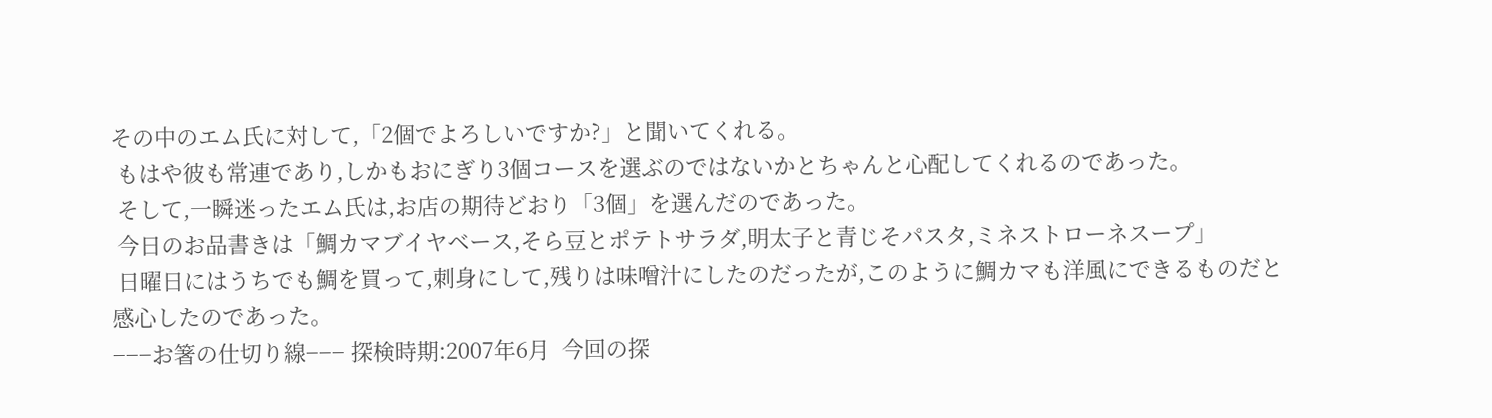その中のエム氏に対して,「2個でよろしいですか?」と聞いてくれる。
 もはや彼も常連であり,しかもおにぎり3個コースを選ぶのではないかとちゃんと心配してくれるのであった。
 そして,一瞬迷ったエム氏は,お店の期待どおり「3個」を選んだのであった。
 今日のお品書きは「鯛カマブイヤベース,そら豆とポテトサラダ,明太子と青じそパスタ,ミネストローネスープ」
 日曜日にはうちでも鯛を買って,刺身にして,残りは味噌汁にしたのだったが,このように鯛カマも洋風にできるものだと感心したのであった。
−−−お箸の仕切り線−−− 探検時期:2007年6月  今回の探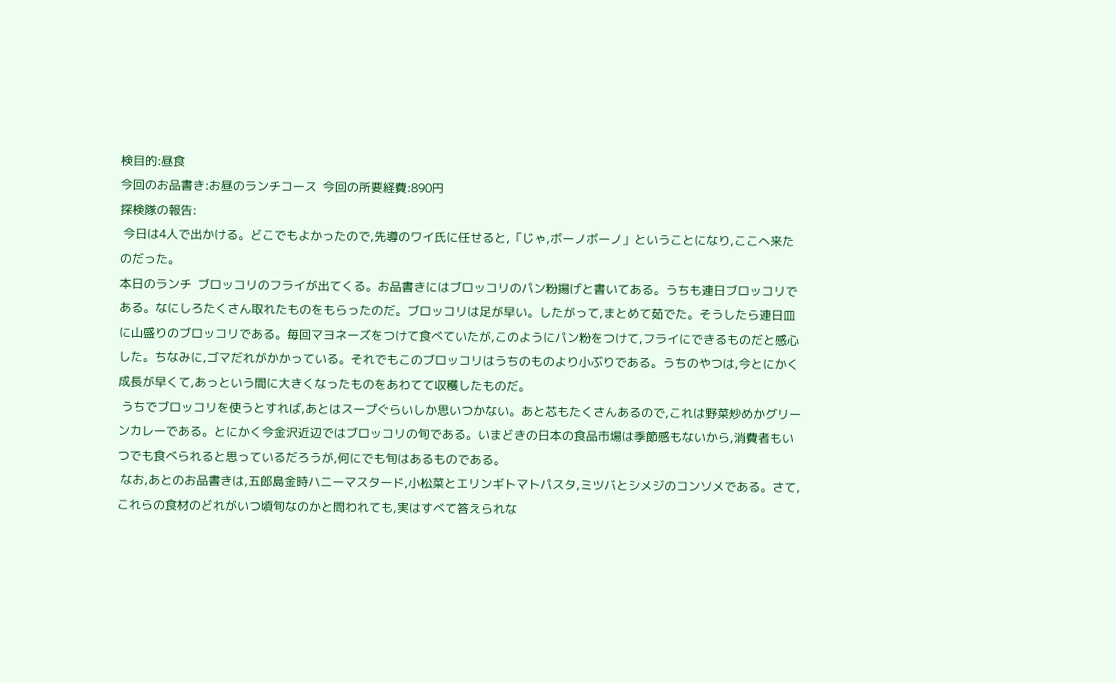検目的:昼食
今回のお品書き:お昼のランチコース  今回の所要経費:890円
探検隊の報告:
 今日は4人で出かける。どこでもよかったので,先導のワイ氏に任せると,「じゃ,ボーノボーノ」ということになり,ここへ来たのだった。
本日のランチ  ブロッコリのフライが出てくる。お品書きにはブロッコリのパン粉揚げと書いてある。うちも連日ブロッコリである。なにしろたくさん取れたものをもらったのだ。ブロッコリは足が早い。したがって,まとめて茹でた。そうしたら連日皿に山盛りのブロッコリである。毎回マヨネーズをつけて食べていたが,このようにパン粉をつけて,フライにできるものだと感心した。ちなみに,ゴマだれがかかっている。それでもこのブロッコリはうちのものより小ぶりである。うちのやつは,今とにかく成長が早くて,あっという間に大きくなったものをあわてて収穫したものだ。
 うちでブロッコリを使うとすれば,あとはスープぐらいしか思いつかない。あと芯もたくさんあるので,これは野菜炒めかグリーンカレーである。とにかく今金沢近辺ではブロッコリの旬である。いまどきの日本の食品市場は季節感もないから,消費者もいつでも食べられると思っているだろうが,何にでも旬はあるものである。
 なお,あとのお品書きは,五郎島金時ハニーマスタード,小松菜とエリンギトマトパスタ,ミツバとシメジのコンソメである。さて,これらの食材のどれがいつ頃旬なのかと問われても,実はすべて答えられな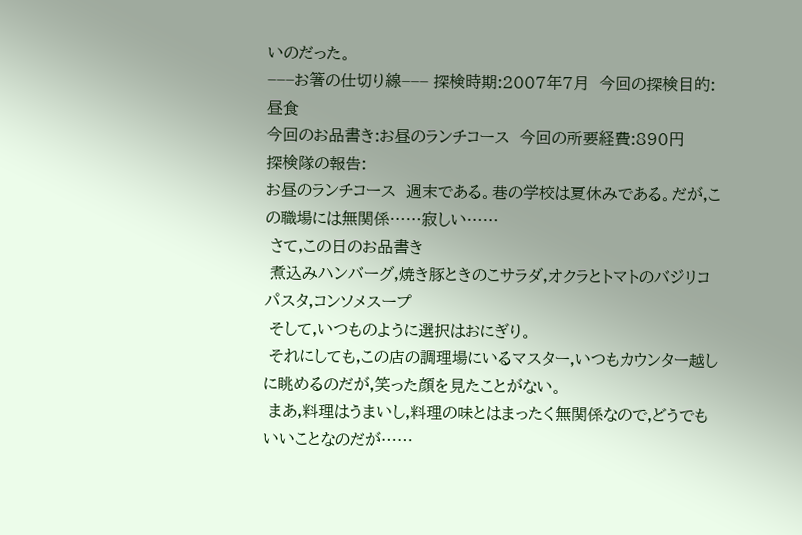いのだった。
−−−お箸の仕切り線−−− 探検時期:2007年7月  今回の探検目的:昼食
今回のお品書き:お昼のランチコース  今回の所要経費:890円
探検隊の報告:
お昼のランチコース  週末である。巷の学校は夏休みである。だが,この職場には無関係……寂しい……
 さて,この日のお品書き
 煮込みハンバーグ,焼き豚ときのこサラダ,オクラとトマトのバジリコパスタ,コンソメスープ
 そして,いつものように選択はおにぎり。
 それにしても,この店の調理場にいるマスター,いつもカウンター越しに眺めるのだが,笑った顔を見たことがない。
 まあ,料理はうまいし,料理の味とはまったく無関係なので,どうでもいいことなのだが……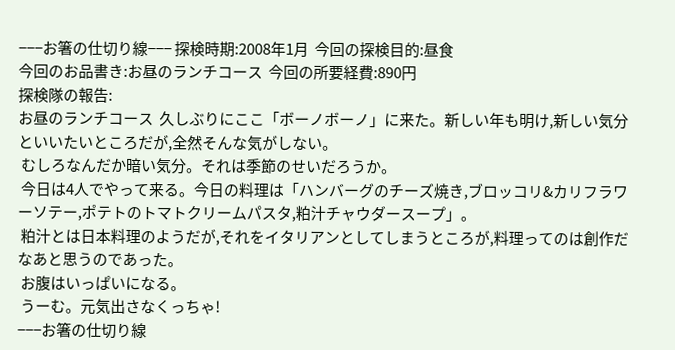−−−お箸の仕切り線−−− 探検時期:2008年1月  今回の探検目的:昼食
今回のお品書き:お昼のランチコース  今回の所要経費:890円
探検隊の報告:
お昼のランチコース  久しぶりにここ「ボーノボーノ」に来た。新しい年も明け,新しい気分といいたいところだが,全然そんな気がしない。
 むしろなんだか暗い気分。それは季節のせいだろうか。
 今日は4人でやって来る。今日の料理は「ハンバーグのチーズ焼き,ブロッコリ&カリフラワーソテー,ポテトのトマトクリームパスタ,粕汁チャウダースープ」。
 粕汁とは日本料理のようだが,それをイタリアンとしてしまうところが,料理ってのは創作だなあと思うのであった。
 お腹はいっぱいになる。
 うーむ。元気出さなくっちゃ!
−−−お箸の仕切り線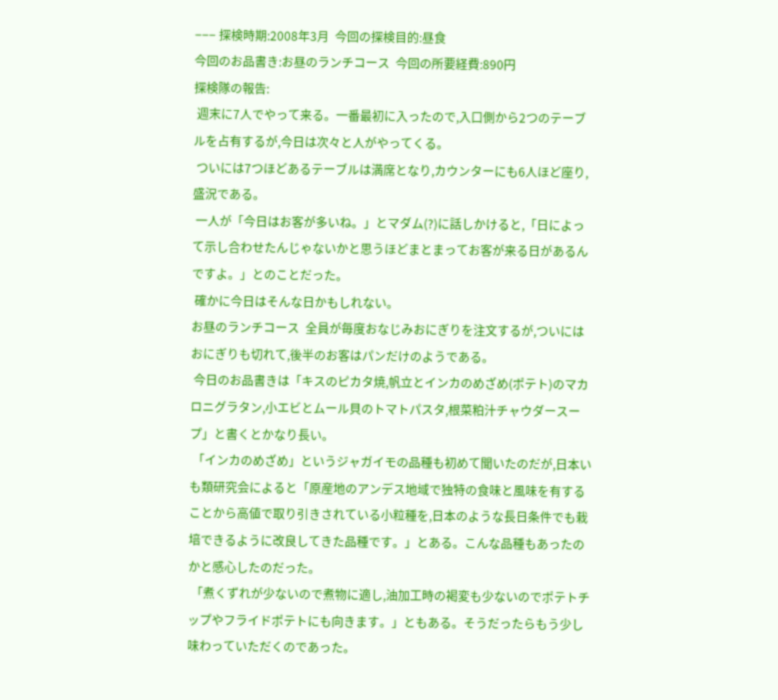−−− 探検時期:2008年3月  今回の探検目的:昼食
今回のお品書き:お昼のランチコース  今回の所要経費:890円
探検隊の報告:
 週末に7人でやって来る。一番最初に入ったので,入口側から2つのテーブルを占有するが,今日は次々と人がやってくる。
 ついには7つほどあるテーブルは満席となり,カウンターにも6人ほど座り,盛況である。
 一人が「今日はお客が多いね。」とマダム(?)に話しかけると,「日によって示し合わせたんじゃないかと思うほどまとまってお客が来る日があるんですよ。」とのことだった。
 確かに今日はそんな日かもしれない。
お昼のランチコース  全員が毎度おなじみおにぎりを注文するが,ついにはおにぎりも切れて,後半のお客はパンだけのようである。
 今日のお品書きは「キスのピカタ焼,帆立とインカのめざめ(ポテト)のマカロニグラタン,小エビとムール貝のトマトパスタ,根菜粕汁チャウダースープ」と書くとかなり長い。
 「インカのめざめ」というジャガイモの品種も初めて聞いたのだが,日本いも類研究会によると「原産地のアンデス地域で独特の食味と風味を有することから高値で取り引きされている小粒種を,日本のような長日条件でも栽培できるように改良してきた品種です。」とある。こんな品種もあったのかと感心したのだった。
 「煮くずれが少ないので煮物に適し,油加工時の褐変も少ないのでポテトチップやフライドポテトにも向きます。」ともある。そうだったらもう少し味わっていただくのであった。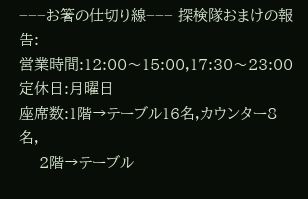−−−お箸の仕切り線−−− 探検隊おまけの報告:
営業時間:12:00〜15:00,17:30〜23:00
定休日:月曜日
座席数:1階→テーブル16名,カウンター8名,
    2階→テーブル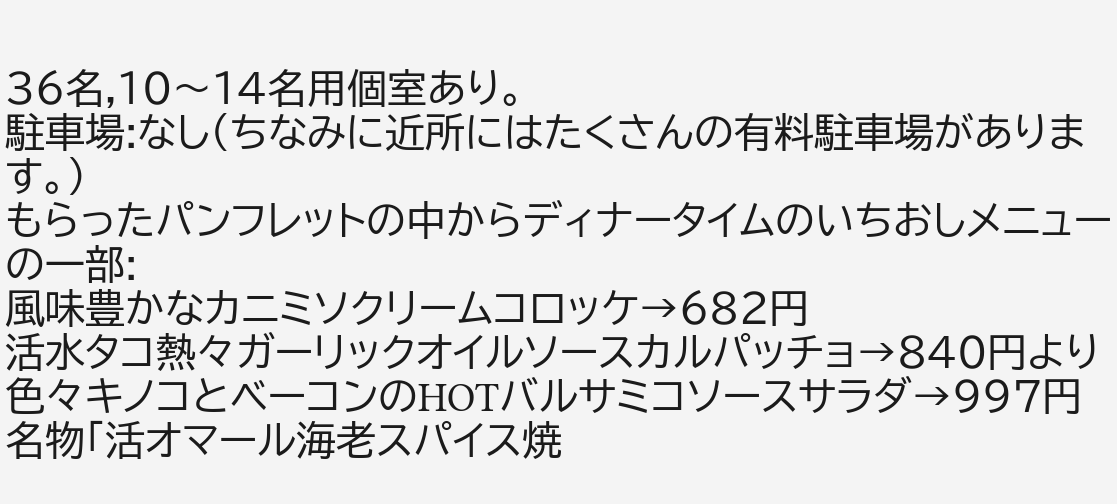36名,10〜14名用個室あり。
駐車場:なし(ちなみに近所にはたくさんの有料駐車場があります。)
もらったパンフレットの中からディナータイムのいちおしメニューの一部:
風味豊かなカニミソクリームコロッケ→682円
活水タコ熱々ガーリックオイルソースカルパッチョ→840円より
色々キノコとベーコンのHOTバルサミコソースサラダ→997円
名物「活オマール海老スパイス焼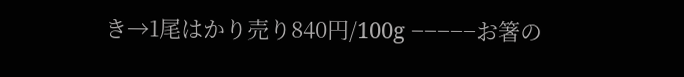き→1尾はかり売り840円/100g −−−−−お箸の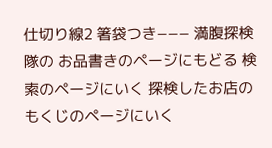仕切り線2 箸袋つき−−− 満腹探検隊の お品書きのページにもどる 検索のページにいく 探検したお店のもくじのページにいく